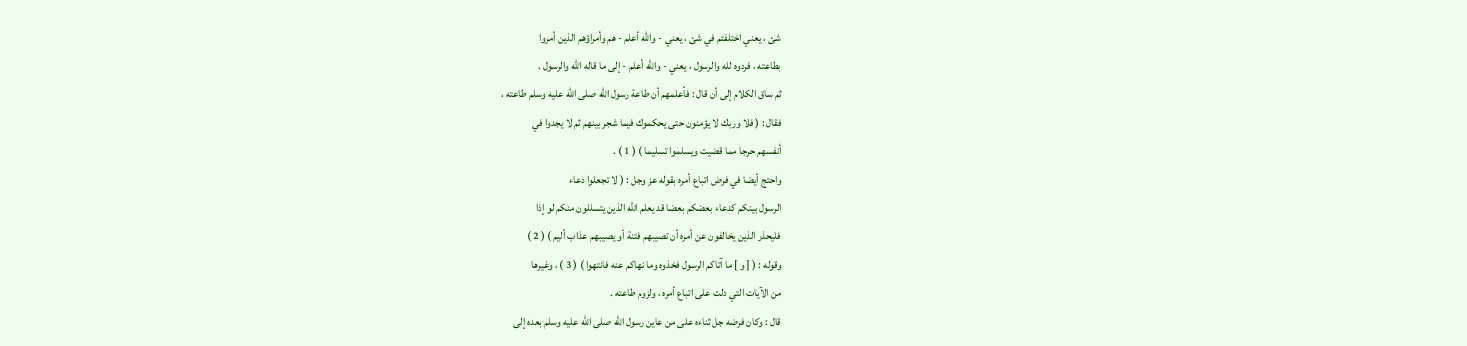شئ ، يعني اختلفتم في شئ ، يعني - والله أعلم - هم وأمراؤهم الذين أمروا
بطاعته ، فردوه لله والرسول ، يعني - والله أعلم - إلى ما قاله الله والرسول .
ثم ساق الكلام إلى أن قال : فأعلمهم أن طاعة رسول الله صلى الله عليه وسلم طاعته ،
فقال : ( فلا وربك لا يؤمنون حتى يحكموك فيما شجر بينهم ثم لا يجدوا في
أنفسهم حرجا مما قضيت ويسلموا تسليما ) ( 1 ) .
واحتج أيضا في فرض اتباع أمره بقوله عز وجل : ( لا تجعلوا دعاء
الرسول بينكم كدعاء بعضكم بعضا قد يعلم الله الذين يتسللون منكم لو إذا
فليحذر الذين يخالفون عن أمره أن تصيبهم فتنة أو يصيبهم عذاب أليم ) ( 2 )
وقوله : ( [ و ] ما آتاكم الرسول فخذوه وما نهاكم عنه فانتهوا ) ( 3 ) ، وغيرها
من الآيات التي دلت على اتباع أمره ، ولزوم طاعته .
قال : وكان فرضه جل ثناءه على من عاين رسول الله صلى الله عليه وسلم بعده إلى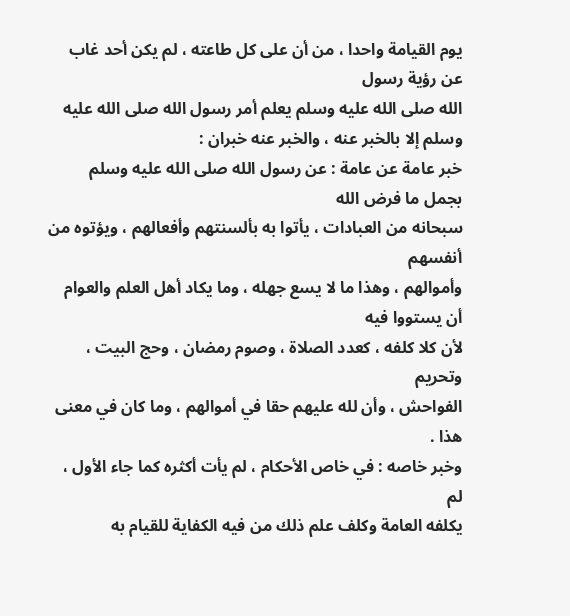يوم القيامة واحدا ، من أن على كل طاعته ، لم يكن أحد غاب عن رؤية رسول
الله صلى الله عليه وسلم يعلم أمر رسول الله صلى الله عليه وسلم إلا بالخبر عنه ، والخبر عنه خبران :
خبر عامة عن عامة : عن رسول الله صلى الله عليه وسلم بجمل ما فرض الله
سبحانه من العبادات ، يأتوا به بألسنتهم وأفعالهم ، ويؤتوه من أنفسهم
وأموالهم ، وهذا ما لا يسع جهله ، وما يكاد أهل العلم والعوام أن يستووا فيه
لأن كلا كلفه ، كعدد الصلاة ، وصوم رمضان ، وحج البيت ، وتحريم
الفواحش ، وأن لله عليهم حقا في أموالهم ، وما كان في معنى هذا .
وخبر خاصه : في خاص الأحكام ، لم يأت أكثره كما جاء الأول ، لم
يكلفه العامة وكلف علم ذلك من فيه الكفاية للقيام به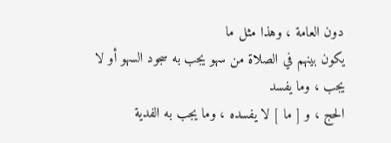دون العامة ، وهذا مثل ما
يكون بينهم في الصلاة من سهو يجب به سجود السهو أو لا يجب ، وما يفسد
الحج ، و [ ما ] لا يفسده ، وما يجب به الفدية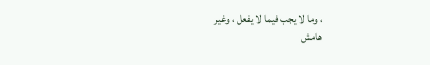، وما لا يجب فيما لا يفعل ، وغير
هامش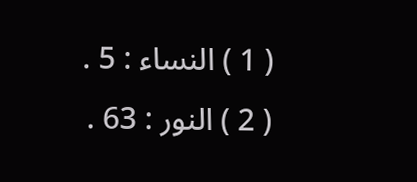( 1 ) النساء : 5 .
( 2 ) النور : 63 .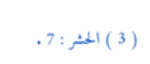( 3 ) الحشر : 7 .